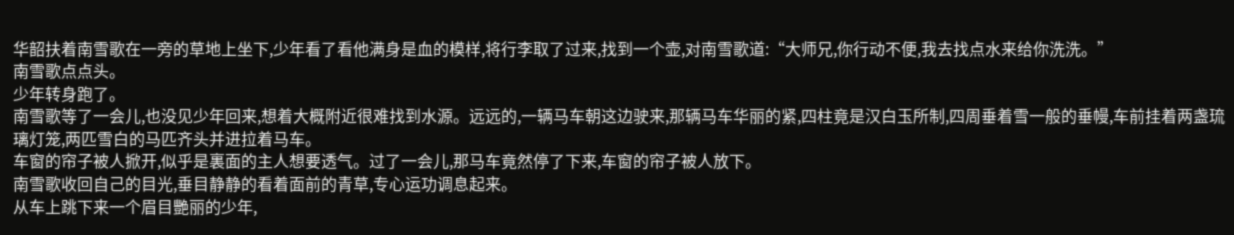华韶扶着南雪歌在一旁的草地上坐下,少年看了看他满身是血的模样,将行李取了过来,找到一个壶,对南雪歌道:“大师兄,你行动不便,我去找点水来给你洗洗。”
南雪歌点点头。
少年转身跑了。
南雪歌等了一会儿,也没见少年回来,想着大概附近很难找到水源。远远的,一辆马车朝这边驶来,那辆马车华丽的紧,四柱竟是汉白玉所制,四周垂着雪一般的垂幔,车前挂着两盏琉璃灯笼,两匹雪白的马匹齐头并进拉着马车。
车窗的帘子被人掀开,似乎是裏面的主人想要透气。过了一会儿,那马车竟然停了下来,车窗的帘子被人放下。
南雪歌收回自己的目光,垂目静静的看着面前的青草,专心运功调息起来。
从车上跳下来一个眉目艷丽的少年,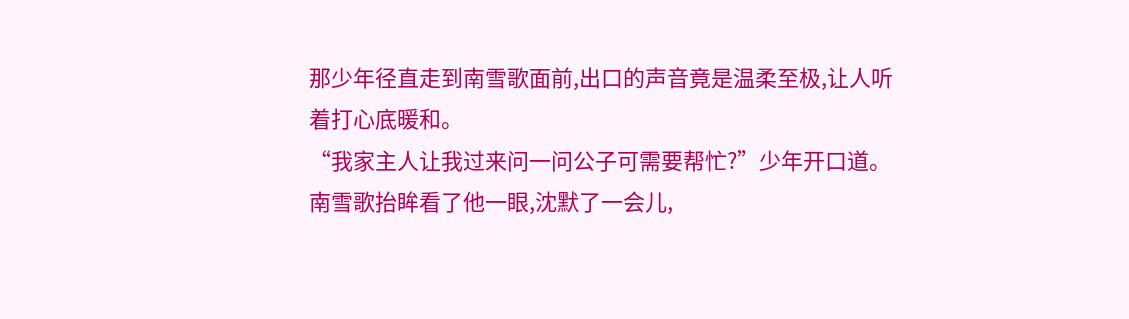那少年径直走到南雪歌面前,出口的声音竟是温柔至极,让人听着打心底暖和。
“我家主人让我过来问一问公子可需要帮忙?”少年开口道。
南雪歌抬眸看了他一眼,沈默了一会儿,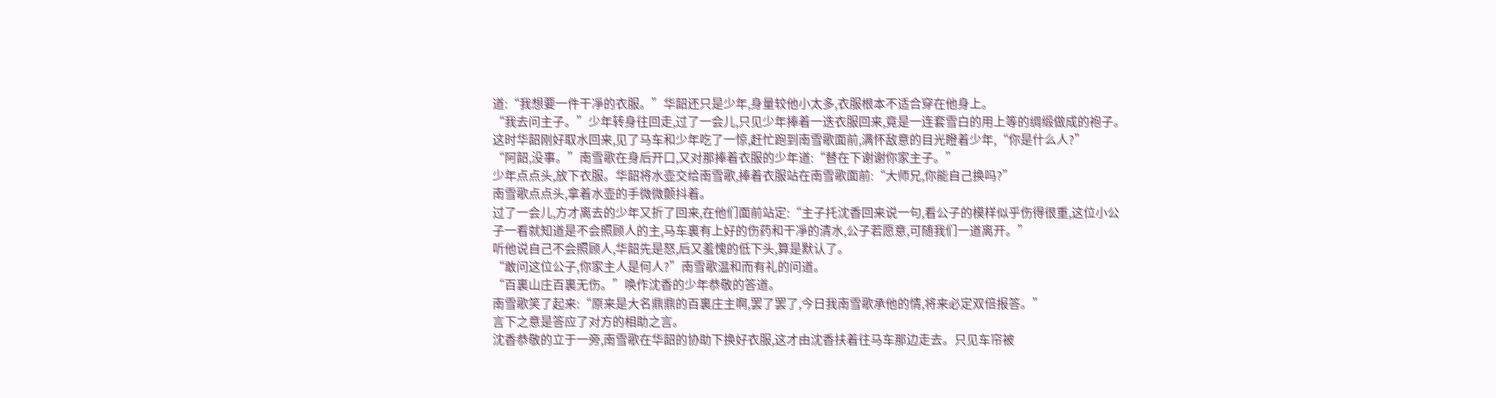道:“我想要一件干凈的衣服。”华韶还只是少年,身量较他小太多,衣服根本不适合穿在他身上。
“我去问主子。”少年转身往回走,过了一会儿,只见少年捧着一迭衣服回来,竟是一连套雪白的用上等的绸缎做成的袍子。这时华韶刚好取水回来,见了马车和少年吃了一惊,赶忙跑到南雪歌面前,满怀敌意的目光瞪着少年,“你是什么人?”
“阿韶,没事。”南雪歌在身后开口,又对那捧着衣服的少年道:“替在下谢谢你家主子。”
少年点点头,放下衣服。华韶将水壶交给南雪歌,捧着衣服站在南雪歌面前:“大师兄,你能自己换吗?”
南雪歌点点头,拿着水壶的手微微颤抖着。
过了一会儿,方才离去的少年又折了回来,在他们面前站定:“主子托沈香回来说一句,看公子的模样似乎伤得很重,这位小公子一看就知道是不会照顾人的主,马车裏有上好的伤药和干凈的清水,公子若愿意,可随我们一道离开。”
听他说自己不会照顾人,华韶先是怒,后又羞愧的低下头,算是默认了。
“敢问这位公子,你家主人是何人?”南雪歌温和而有礼的问道。
“百裏山庄百裏无伤。”唤作沈香的少年恭敬的答道。
南雪歌笑了起来:“原来是大名鼎鼎的百裏庄主啊,罢了罢了,今日我南雪歌承他的情,将来必定双倍报答。”
言下之意是答应了对方的相助之言。
沈香恭敬的立于一旁,南雪歌在华韶的协助下换好衣服,这才由沈香扶着往马车那边走去。只见车帘被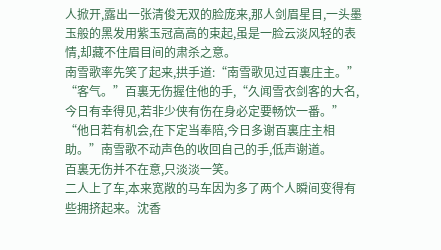人掀开,露出一张清俊无双的脸庞来,那人剑眉星目,一头墨玉般的黑发用紫玉冠高高的束起,虽是一脸云淡风轻的表情,却藏不住眉目间的肃杀之意。
南雪歌率先笑了起来,拱手道:“南雪歌见过百裏庄主。”
“客气。”百裏无伤握住他的手,“久闻雪衣剑客的大名,今日有幸得见,若非少侠有伤在身必定要畅饮一番。”
“他日若有机会,在下定当奉陪,今日多谢百裏庄主相助。”南雪歌不动声色的收回自己的手,低声谢道。
百裏无伤并不在意,只淡淡一笑。
二人上了车,本来宽敞的马车因为多了两个人瞬间变得有些拥挤起来。沈香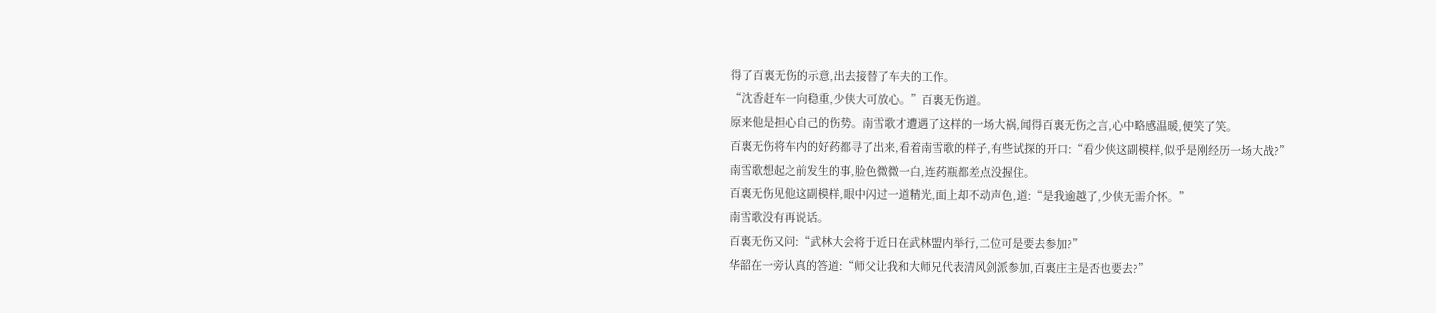得了百裏无伤的示意,出去接替了车夫的工作。
“沈香赶车一向稳重,少侠大可放心。”百裏无伤道。
原来他是担心自己的伤势。南雪歌才遭遇了这样的一场大祸,闻得百裏无伤之言,心中略感温暖,便笑了笑。
百裏无伤将车内的好药都寻了出来,看着南雪歌的样子,有些试探的开口:“看少侠这副模样,似乎是刚经历一场大战?”
南雪歌想起之前发生的事,脸色微微一白,连药瓶都差点没握住。
百裏无伤见他这副模样,眼中闪过一道精光,面上却不动声色,道:“是我逾越了,少侠无需介怀。”
南雪歌没有再说话。
百裏无伤又问:“武林大会将于近日在武林盟内举行,二位可是要去参加?”
华韶在一旁认真的答道:“师父让我和大师兄代表清风剑派参加,百裏庄主是否也要去?”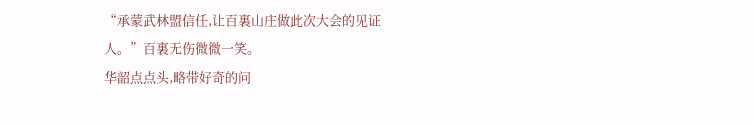“承蒙武林盟信任,让百裏山庄做此次大会的见证人。”百裏无伤微微一笑。
华韶点点头,略带好奇的问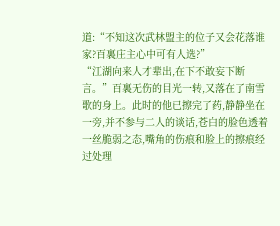道:“不知这次武林盟主的位子又会花落谁家?百裏庄主心中可有人选?”
“江湖向来人才辈出,在下不敢妄下断言。”百裏无伤的目光一转,又落在了南雪歌的身上。此时的他已擦完了药,静静坐在一旁,并不参与二人的谈话,苍白的脸色透着一丝脆弱之态,嘴角的伤痕和脸上的擦痕经过处理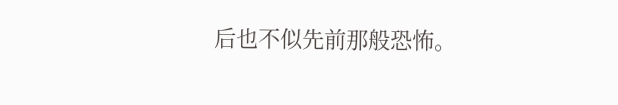后也不似先前那般恐怖。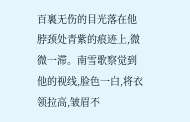百裏无伤的目光落在他脖颈处青紫的痕迹上,微微一滞。南雪歌察觉到他的视线,脸色一白,将衣领拉高,皱眉不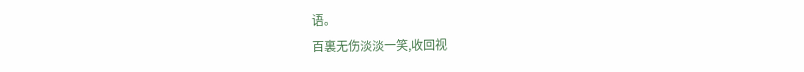语。
百裏无伤淡淡一笑,收回视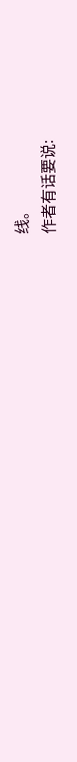线。
作者有话要说: